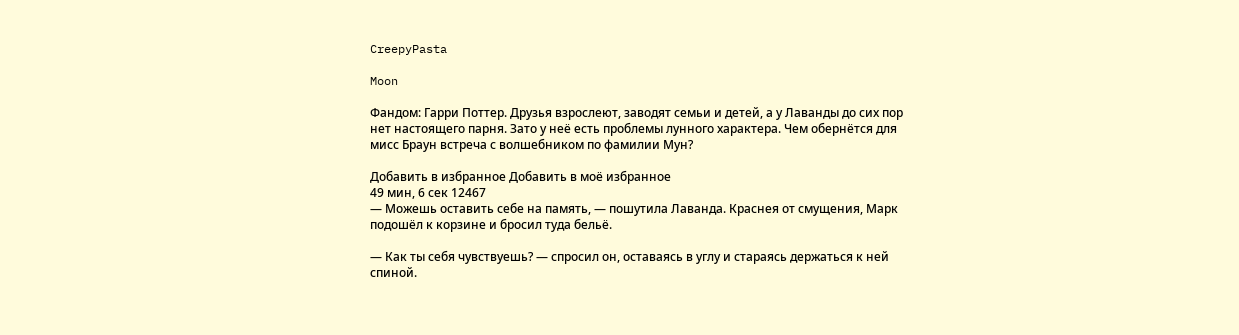CreepyPasta

Moon

Фандом: Гарри Поттер. Друзья взрослеют, заводят семьи и детей, а у Лаванды до сих пор нет настоящего парня. Зато у неё есть проблемы лунного характера. Чем обернётся для мисс Браун встреча с волшебником по фамилии Мун?

Добавить в избранное Добавить в моё избранное
49 мин, 6 сек 12467
— Можешь оставить себе на память, — пошутила Лаванда. Краснея от смущения, Марк подошёл к корзине и бросил туда бельё.

— Как ты себя чувствуешь? — спросил он, оставаясь в углу и стараясь держаться к ней спиной.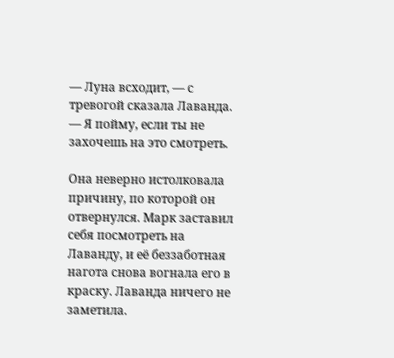— Луна всходит, — с тревогой сказала Лаванда. — Я пойму, если ты не захочешь на это смотреть.

Она неверно истолковала причину, по которой он отвернулся. Марк заставил себя посмотреть на Лаванду, и её беззаботная нагота снова вогнала его в краску. Лаванда ничего не заметила.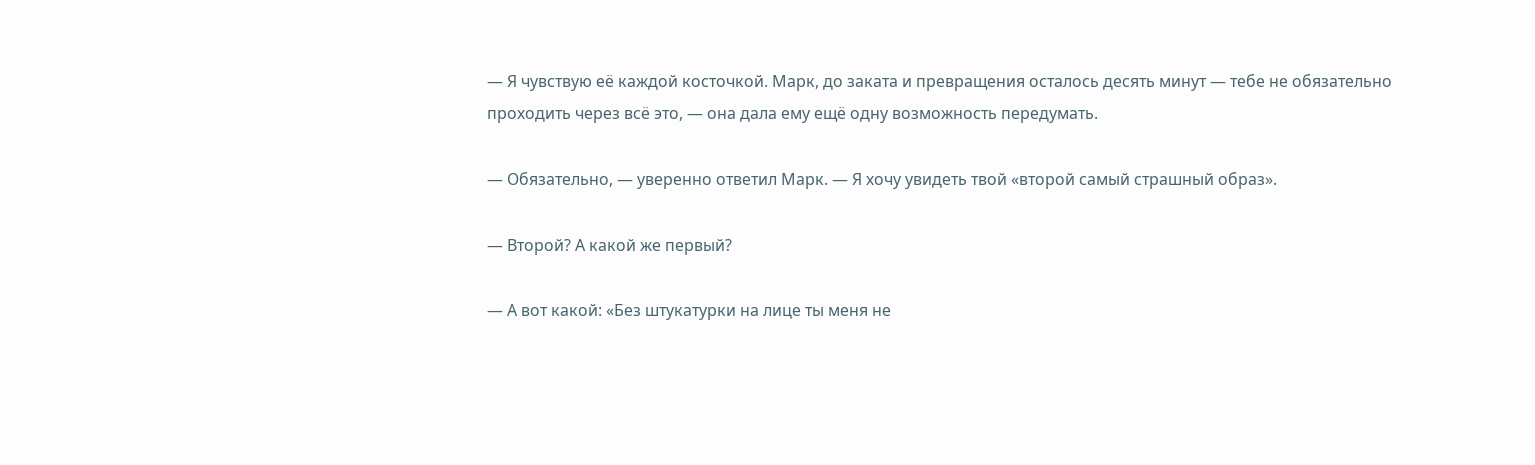— Я чувствую её каждой косточкой. Марк, до заката и превращения осталось десять минут — тебе не обязательно проходить через всё это, — она дала ему ещё одну возможность передумать.

— Обязательно, — уверенно ответил Марк. — Я хочу увидеть твой «второй самый страшный образ».

— Второй? А какой же первый?

— А вот какой: «Без штукатурки на лице ты меня не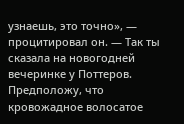узнаешь, это точно», — процитировал он. — Так ты сказала на новогодней вечеринке у Поттеров. Предположу, что кровожадное волосатое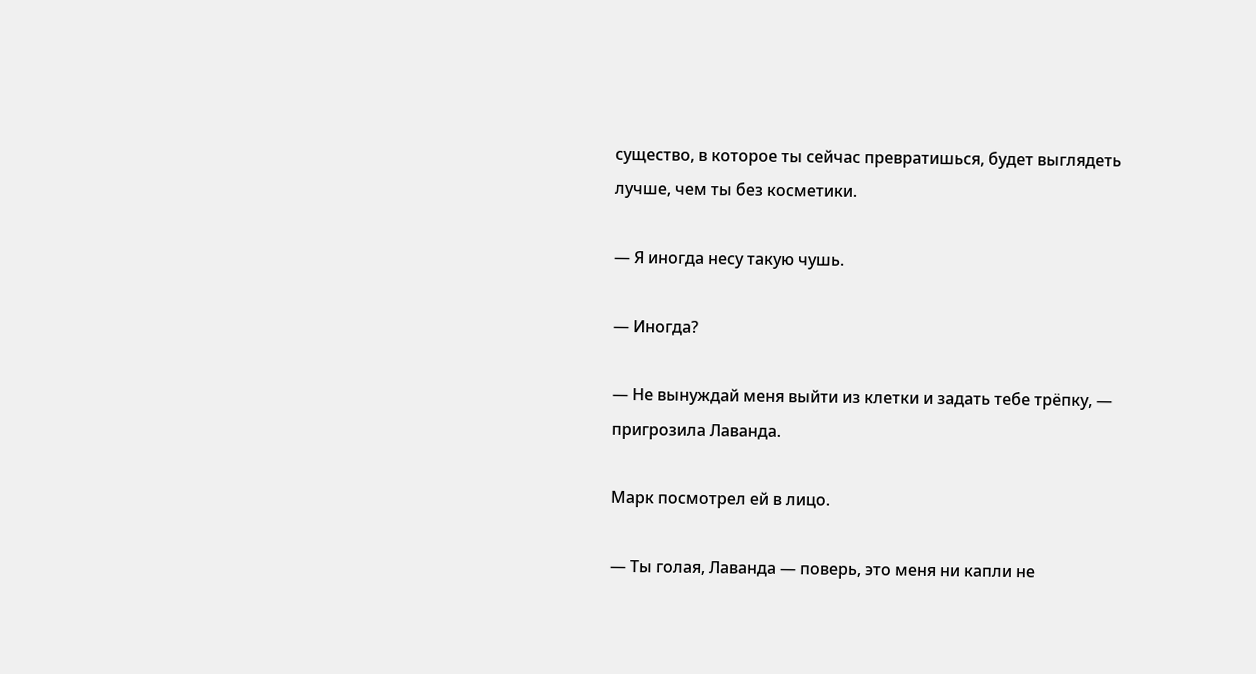существо, в которое ты сейчас превратишься, будет выглядеть лучше, чем ты без косметики.

— Я иногда несу такую чушь.

— Иногда?

— Не вынуждай меня выйти из клетки и задать тебе трёпку, — пригрозила Лаванда.

Марк посмотрел ей в лицо.

— Ты голая, Лаванда — поверь, это меня ни капли не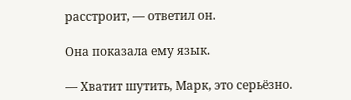расстроит, — ответил он.

Она показала ему язык.

— Хватит шутить, Марк, это серьёзно.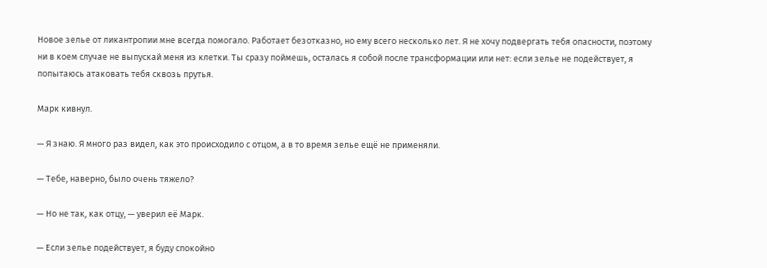Новое зелье от ликантропии мне всегда помогало. Работает безотказно, но ему всего несколько лет. Я не хочу подвергать тебя опасности, поэтому ни в коем случае не выпускай меня из клетки. Ты сразу поймешь, осталась я собой после трансформации или нет: если зелье не подействует, я попытаюсь атаковать тебя сквозь прутья.

Марк кивнул.

— Я знаю. Я много раз видел, как это происходило с отцом, а в то время зелье ещё не применяли.

— Тебе, наверно, было очень тяжело?

— Но не так, как отцу, — уверил её Марк.

— Если зелье подействует, я буду спокойно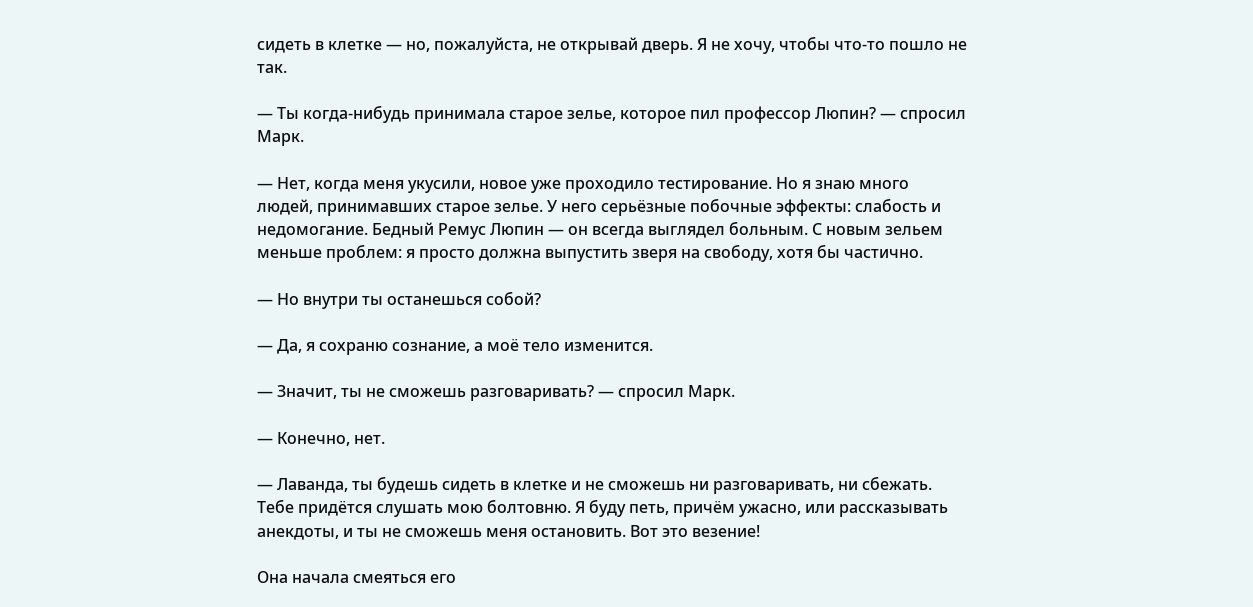сидеть в клетке — но, пожалуйста, не открывай дверь. Я не хочу, чтобы что-то пошло не так.

— Ты когда-нибудь принимала старое зелье, которое пил профессор Люпин? — спросил Марк.

— Нет, когда меня укусили, новое уже проходило тестирование. Но я знаю много людей, принимавших старое зелье. У него серьёзные побочные эффекты: слабость и недомогание. Бедный Ремус Люпин — он всегда выглядел больным. С новым зельем меньше проблем: я просто должна выпустить зверя на свободу, хотя бы частично.

— Но внутри ты останешься собой?

— Да, я сохраню сознание, а моё тело изменится.

— Значит, ты не сможешь разговаривать? — спросил Марк.

— Конечно, нет.

— Лаванда, ты будешь сидеть в клетке и не сможешь ни разговаривать, ни сбежать. Тебе придётся слушать мою болтовню. Я буду петь, причём ужасно, или рассказывать анекдоты, и ты не сможешь меня остановить. Вот это везение!

Она начала смеяться его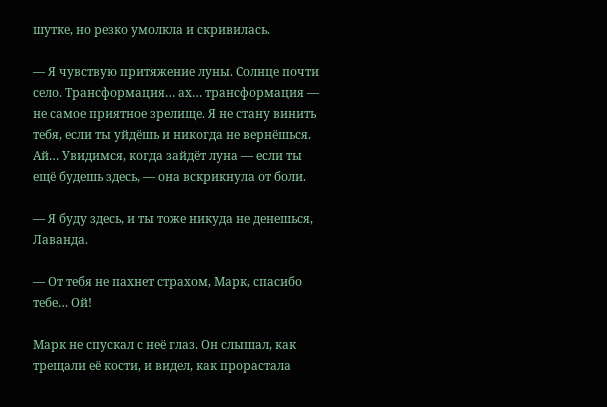шутке, но резко умолкла и скривилась.

— Я чувствую притяжение луны. Солнце почти село. Трансформация… ах… трансформация — не самое приятное зрелище. Я не стану винить тебя, если ты уйдёшь и никогда не вернёшься. Ай… Увидимся, когда зайдёт луна — если ты ещё будешь здесь, — она вскрикнула от боли.

— Я буду здесь, и ты тоже никуда не денешься, Лаванда.

— От тебя не пахнет страхом, Марк, спасибо тебе… Ой!

Марк не спускал с неё глаз. Он слышал, как трещали её кости, и видел, как прорастала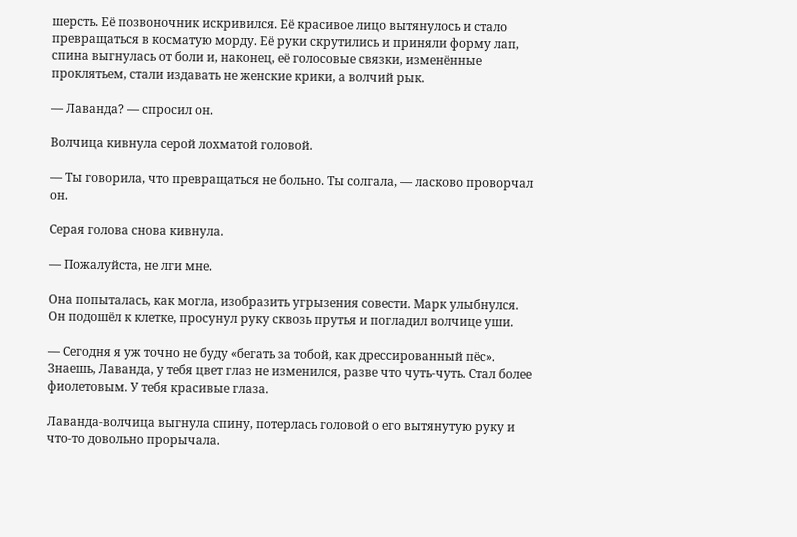шерсть. Её позвоночник искривился. Её красивое лицо вытянулось и стало превращаться в косматую морду. Её руки скрутились и приняли форму лап, спина выгнулась от боли и, наконец, её голосовые связки, изменённые проклятьем, стали издавать не женские крики, а волчий рык.

— Лаванда? — спросил он.

Волчица кивнула серой лохматой головой.

— Ты говорила, что превращаться не больно. Ты солгала, — ласково проворчал он.

Серая голова снова кивнула.

— Пожалуйста, не лги мне.

Она попыталась, как могла, изобразить угрызения совести. Марк улыбнулся. Он подошёл к клетке, просунул руку сквозь прутья и погладил волчице уши.

— Сегодня я уж точно не буду «бегать за тобой, как дрессированный пёс». Знаешь, Лаванда, у тебя цвет глаз не изменился, разве что чуть-чуть. Стал более фиолетовым. У тебя красивые глаза.

Лаванда-волчица выгнула спину, потерлась головой о его вытянутую руку и что-то довольно прорычала.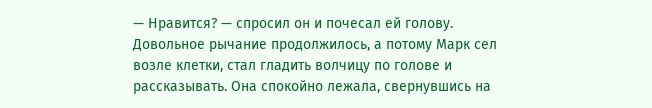— Нравится? — спросил он и почесал ей голову. Довольное рычание продолжилось, а потому Марк сел возле клетки, стал гладить волчицу по голове и рассказывать. Она спокойно лежала, свернувшись на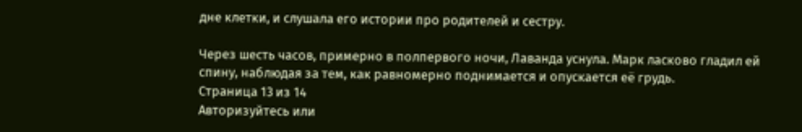дне клетки, и слушала его истории про родителей и сестру.

Через шесть часов, примерно в полпервого ночи, Лаванда уснула. Марк ласково гладил ей спину, наблюдая за тем, как равномерно поднимается и опускается её грудь.
Страница 13 из 14
Авторизуйтесь или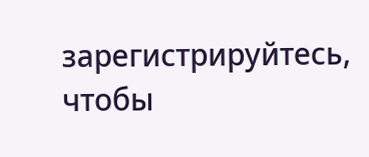зарегистрируйтесь, чтобы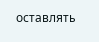оставлять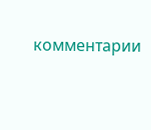комментарии